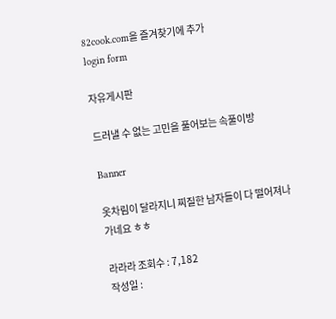82cook.com을 즐겨찾기에 추가
login form

자유게시판

드러낼 수 없는 고민을 풀어보는 속풀이방

Banner

옷차림이 달라지니 찌질한 남자들이 다 떨어져나가네요 ㅎㅎ

라라라 조회수 : 7,182
작성일 :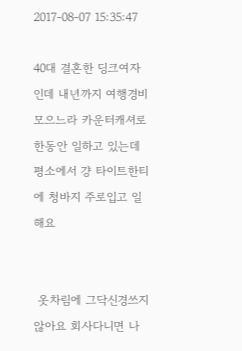2017-08-07 15:35:47

40대 결혼한 딩크여자인데 내년까지 여행경비 모으느라 카운터캐셔로 한동안 일하고 있는데 평소에서 걍 타이트한티에 청바지 주로입고 일해요


 옷차림에 그닥신경쓰지 않아요 회사다니면 나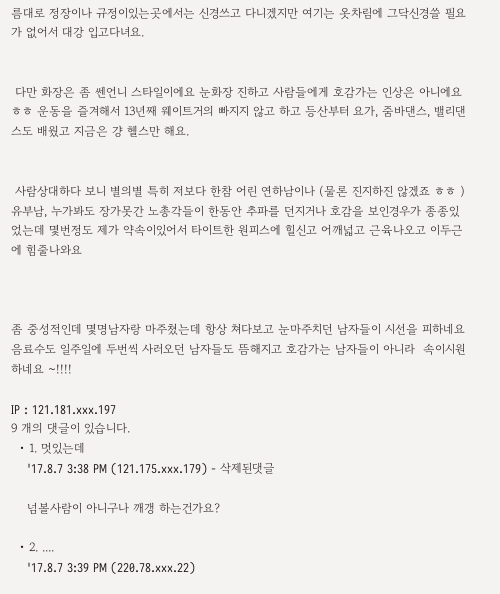름대로 정장이나 규정이있는곳에서는 신경쓰고 다니겠지만 여기는 옷차림에 그닥신경쓸 필요가 없어서 대강 입고다녀요.


 다만 화장은 좀 쎈언니 스타일이에요 눈화장 진하고 사람들에게 호감가는 인상은 아니에요 ㅎㅎ 운동을 즐겨해서 13년째 웨이트거의 빠지지 않고 하고 등산부터 요가, 줌바댄스, 밸리댄스도 배웠고 지금은 걍 헬스만 해요.


 사람상대하다 보니 별의별 특히 저보다 한참 어린 연하남이나 (물론 진지하진 않겠죠 ㅎㅎ ) 유부남, 누가봐도 장가못간 노총각들이 한동안 추파를 던지거나 호감을 보인경우가 종종있었는데 몇번정도 제가 약속이있어서 타이트한 원피스에 힐신고 어깨넓고 근육나오고 이두근에 힘줄나와요



좀 중성적인데 몇명남자랑 마주쳤는데 항상 쳐다보고 눈마주치던 남자들이 시선을 피하네요 음료수도 일주일에 두번씩 사러오던 남자들도 뜸해지고 호감가는 남자들이 아니라  속이시원하네요 ~!!!!

IP : 121.181.xxx.197
9 개의 댓글이 있습니다.
  • 1. 멋있는데
    '17.8.7 3:38 PM (121.175.xxx.179) - 삭제된댓글

    넘볼사람이 아니구나 깨갱 하는건가요?

  • 2. ....
    '17.8.7 3:39 PM (220.78.xxx.22)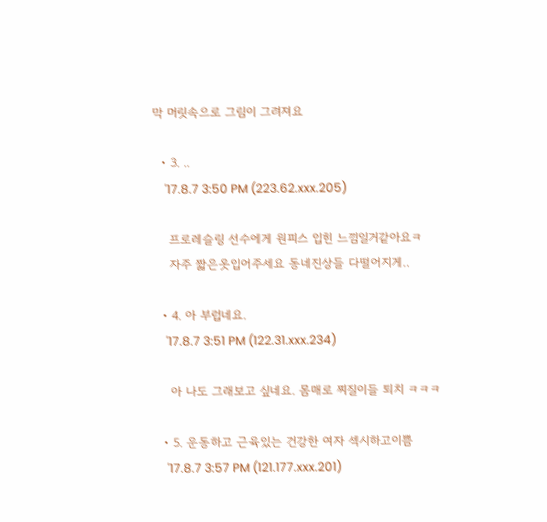막 머릿속으로 그림이 그려져요

  • 3. ..
    '17.8.7 3:50 PM (223.62.xxx.205)

    프로레슬링 선수에게 원피스 입힌 느낌일거같아요ㅋ
    자주 짧은옷입어주세요 동네진상들 다떨어지게‥

  • 4. 아 부럽네요.
    '17.8.7 3:51 PM (122.31.xxx.234)

    아 나도 그래보고 싶네요. 몸매로 찌질이들 퇴치 ㅋㅋㅋ

  • 5. 운동하고 근육있는 건강한 여자 섹시하고이쁨
    '17.8.7 3:57 PM (121.177.xxx.201)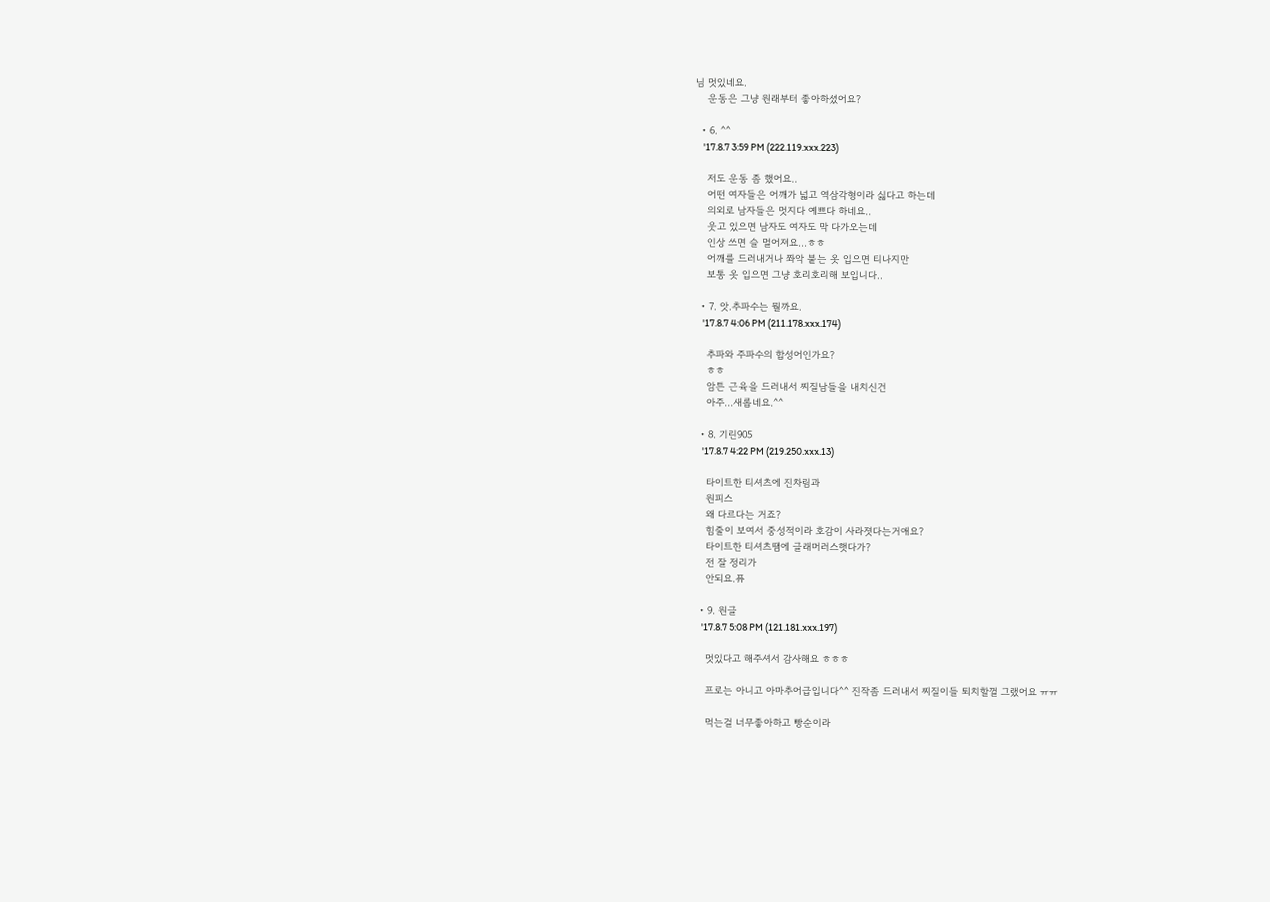님 멋있네요.
    운동은 그냥 원래부터 좋아하셨어요?

  • 6. ^^
    '17.8.7 3:59 PM (222.119.xxx.223)

    저도 운동 좀 했어요..
    어떤 여자들은 어깨가 넓고 역삼각형이라 싫다고 하는데
    의외로 남자들은 멋지다 예쁘다 하네요..
    웃고 있으면 남자도 여자도 막 다가오는데
    인상 쓰면 슬 멀어져요...ㅎㅎ
    어깨를 드러내거나 쫘악 붙는 옷 입으면 티나지만
    보통 옷 입으면 그냥 호리호리해 보입니다..

  • 7. 앗.추파수는 뭘까요.
    '17.8.7 4:06 PM (211.178.xxx.174)

    추파와 주파수의 합성어인가요?
    ㅎㅎ
    암튼 근육을 드러내서 찌질남들을 내치신건
    아주...새롭네요.^^

  • 8. 기린905
    '17.8.7 4:22 PM (219.250.xxx.13)

    타이트한 티셔츠에 진차림과
    원피스
    왜 다르다는 거죠?
    힘줄이 보여서 중성적이라 호감이 사라졋다는거애요?
    타이트한 티셔츠땜에 글래머러스햇다가?
    전 잘 정리가
    안되요.퓨

  • 9. 원글
    '17.8.7 5:08 PM (121.181.xxx.197)

    멋있다고 해주셔서 감사해요 ㅎㅎㅎ

    프로는 아니고 아마추어급입니다^^ 진작좀 드러내서 찌질이들 퇴치할껄 그랬어요 ㅠㅠ

    먹는걸 너무좋아하고 빵순이라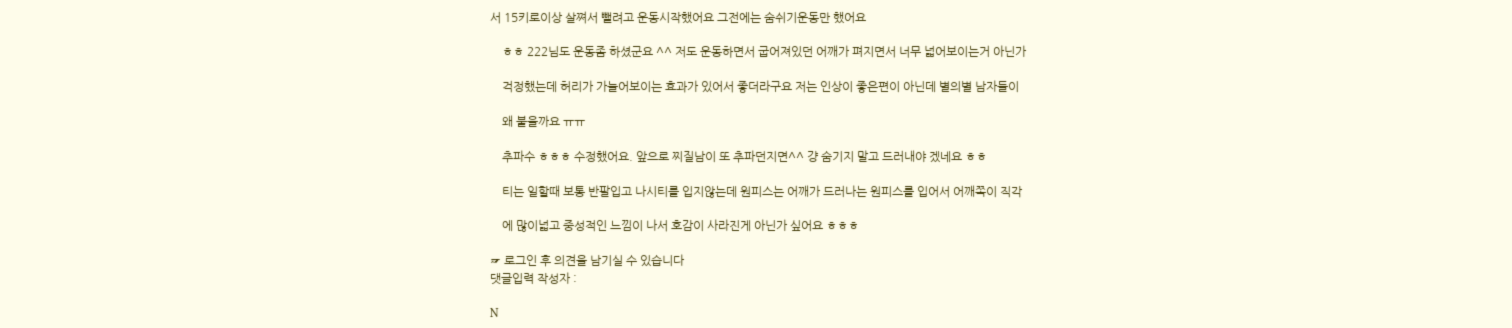서 15키로이상 살쪄서 뺄려고 운동시작했어요 그전에는 숨쉬기운동만 했어요

    ㅎㅎ 222님도 운동좀 하셨군요 ^^ 저도 운동하면서 굽어져있던 어깨가 펴지면서 너무 넓어보이는거 아닌가

    걱정했는데 허리가 가늘어보이는 효과가 있어서 좋더라구요 저는 인상이 좋은편이 아닌데 별의별 남자들이

    왜 붙을까요 ㅠㅠ

    추파수 ㅎㅎㅎ 수정했어요. 앞으로 찌질남이 또 추파던지면^^ 걍 숨기지 말고 드러내야 겠네요 ㅎㅎ

    티는 일할때 보통 반팔입고 나시티를 입지않는데 원피스는 어깨가 드러나는 원피스를 입어서 어깨쪽이 직각

    에 많이넓고 중성적인 느낌이 나서 호감이 사라진게 아닌가 싶어요 ㅎㅎㅎ

☞ 로그인 후 의견을 남기실 수 있습니다
댓글입력 작성자 :

N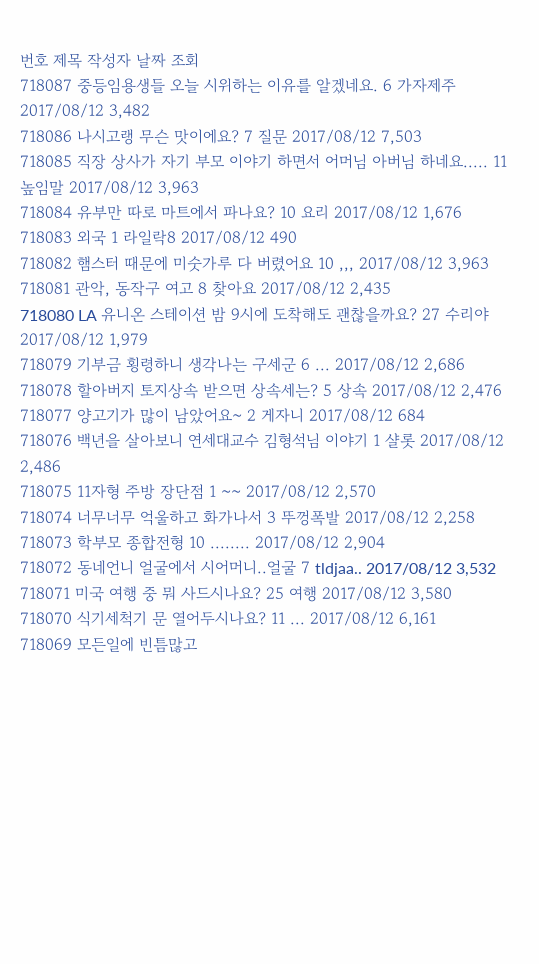번호 제목 작성자 날짜 조회
718087 중등임용생들 오늘 시위하는 이유를 알겠네요. 6 가자제주 2017/08/12 3,482
718086 나시고랭 무슨 맛이에요? 7 질문 2017/08/12 7,503
718085 직장 상사가 자기 부모 이야기 하면서 어머님 아버님 하네요..... 11 높임말 2017/08/12 3,963
718084 유부만 따로 마트에서 파나요? 10 요리 2017/08/12 1,676
718083 외국 1 라일락8 2017/08/12 490
718082 햄스터 때문에 미숫가루 다 버렸어요 10 ,,, 2017/08/12 3,963
718081 관악, 동작구 여고 8 찾아요 2017/08/12 2,435
718080 LA 유니온 스테이션 밤 9시에 도착해도 괜찮을까요? 27 수리야 2017/08/12 1,979
718079 기부금 횡령하니 생각나는 구세군 6 ... 2017/08/12 2,686
718078 할아버지 토지상속 받으면 상속세는? 5 상속 2017/08/12 2,476
718077 양고기가 많이 남았어요~ 2 게자니 2017/08/12 684
718076 백년을 살아보니 연세대교수 김형석님 이야기 1 샬롯 2017/08/12 2,486
718075 11자형 주방 장단점 1 ~~ 2017/08/12 2,570
718074 너무너무 억울하고 화가나서 3 뚜껑폭발 2017/08/12 2,258
718073 학부모 종합전형 10 ........ 2017/08/12 2,904
718072 동네언니 얼굴에서 시어머니..얼굴 7 tldjaa.. 2017/08/12 3,532
718071 미국 여행 중 뭐 사드시나요? 25 여행 2017/08/12 3,580
718070 식기세척기 문 열어두시나요? 11 ... 2017/08/12 6,161
718069 모든일에 빈틈많고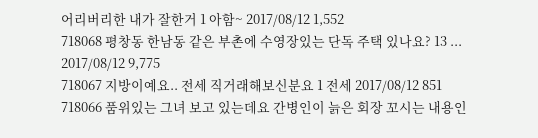어리버리한 내가 잘한거 1 아함~ 2017/08/12 1,552
718068 평창동 한남동 같은 부촌에 수영장있는 단독 주택 있나요? 13 ... 2017/08/12 9,775
718067 지방이예요.. 전세 직거래해보신분요 1 전세 2017/08/12 851
718066 품위있는 그녀 보고 있는데요 간병인이 늙은 회장 꼬시는 내용인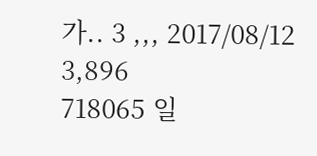가.. 3 ,,, 2017/08/12 3,896
718065 일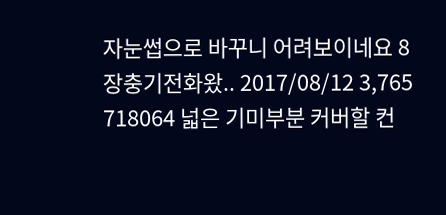자눈썹으로 바꾸니 어려보이네요 8 장충기전화왔.. 2017/08/12 3,765
718064 넓은 기미부분 커버할 컨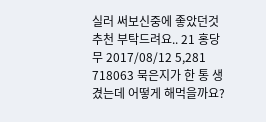실러 써보신중에 좋았던것 추천 부탁드려요.. 21 홍당무 2017/08/12 5,281
718063 묵은지가 한 통 생겼는데 어떻게 해먹을까요?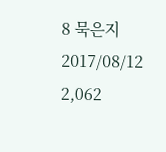8 묵은지 2017/08/12 2,062